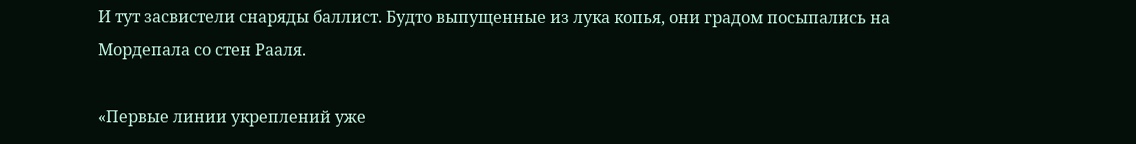И тут засвистели снаряды баллист. Будто выпущенные из лука копья, они градом посыпались на Мордепала со стен Рааля.

«Первые линии укреплений уже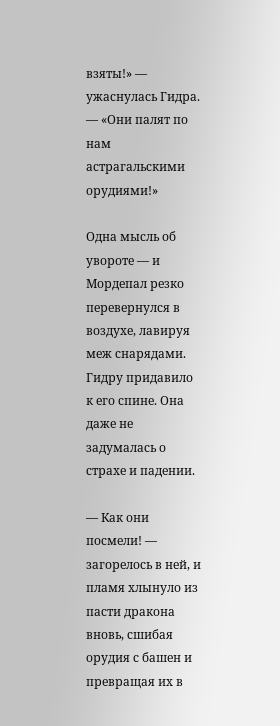взяты!» — ужаснулась Гидра. — «Они палят по нам астрагальскими орудиями!»

Одна мысль об увороте — и Мордепал резко перевернулся в воздухе, лавируя меж снарядами. Гидру придавило к его спине. Она даже не задумалась о страхе и падении.

— Как они посмели! — загорелось в ней, и пламя хлынуло из пасти дракона вновь, сшибая орудия с башен и превращая их в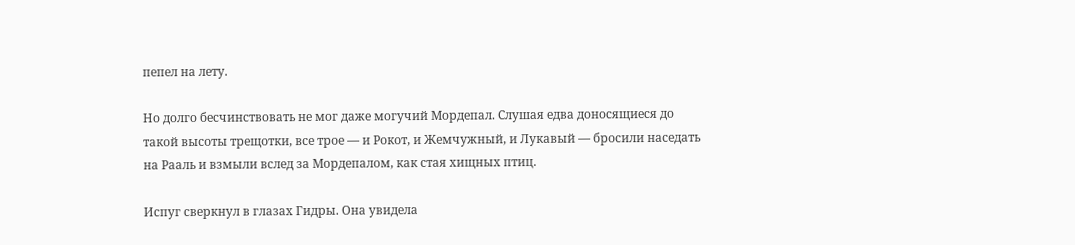пепел на лету.

Но долго бесчинствовать не мог даже могучий Мордепал. Слушая едва доносящиеся до такой высоты трещотки, все трое — и Рокот, и Жемчужный, и Лукавый — бросили наседать на Рааль и взмыли вслед за Мордепалом, как стая хищных птиц.

Испуг сверкнул в глазах Гидры. Она увидела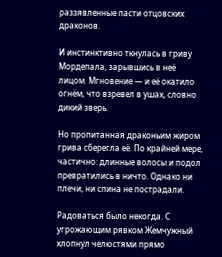раззявленные пасти отцовских драконов.

И инстинктивно ткнулась в гриву Мордепала, зарывшись в неё лицом. Мгновение — и её окатило огнём, что взревел в ушах, словно дикий зверь.

Но пропитанная драконьим жиром грива сберегла её. По крайней мере, частично: длинные волосы и подол превратились в ничто. Однако ни плечи, ни спина не пострадали.

Радоваться было некогда. С угрожающим рявком Жемчужный хлопнул челюстями прямо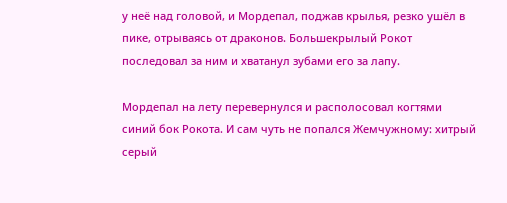у неё над головой, и Мордепал, поджав крылья, резко ушёл в пике, отрываясь от драконов. Большекрылый Рокот последовал за ним и хватанул зубами его за лапу.

Мордепал на лету перевернулся и располосовал когтями синий бок Рокота. И сам чуть не попался Жемчужному: хитрый серый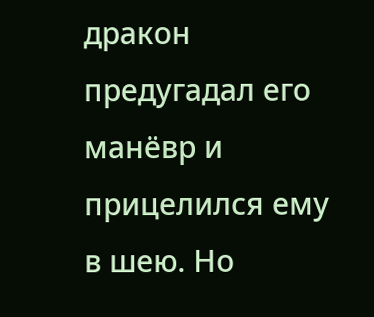дракон предугадал его манёвр и прицелился ему в шею. Но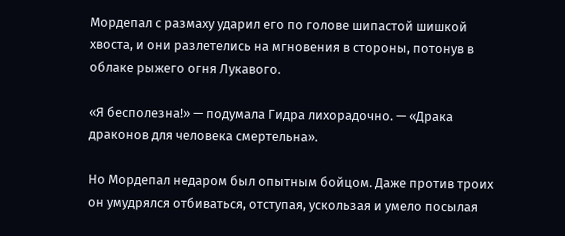Мордепал с размаху ударил его по голове шипастой шишкой хвоста, и они разлетелись на мгновения в стороны, потонув в облаке рыжего огня Лукавого.

«Я бесполезна!» — подумала Гидра лихорадочно. — «Драка драконов для человека смертельна».

Но Мордепал недаром был опытным бойцом. Даже против троих он умудрялся отбиваться, отступая, ускользая и умело посылая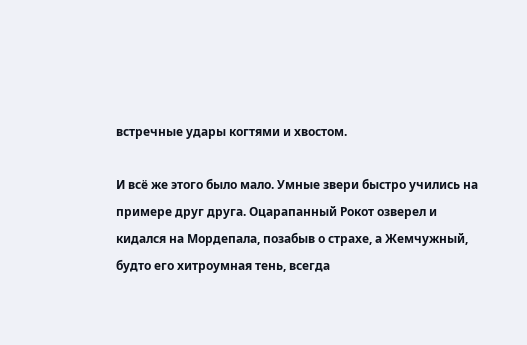встречные удары когтями и хвостом.

И всё же этого было мало. Умные звери быстро учились на примере друг друга. Оцарапанный Рокот озверел и кидался на Мордепала, позабыв о страхе, а Жемчужный, будто его хитроумная тень, всегда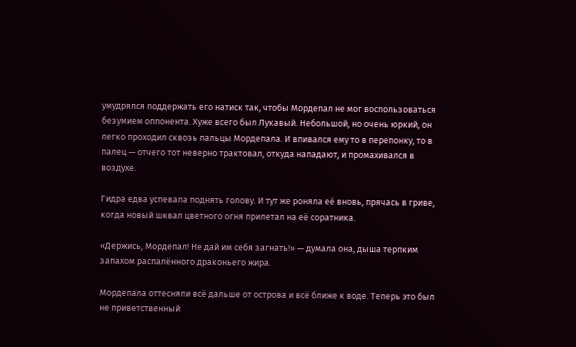умудрялся поддержать его натиск так, чтобы Мордепал не мог воспользоваться безумием оппонента. Хуже всего был Лукавый. Небольшой, но очень юркий, он легко проходил сквозь пальцы Мордепала. И впивался ему то в перепонку, то в палец — отчего тот неверно трактовал, откуда нападают, и промахивался в воздухе.

Гидра едва успевала поднять голову. И тут же роняла её вновь, прячась в гриве, когда новый шквал цветного огня прилетал на её соратника.

«Держись, Мордепал! Не дай им себя загнать!» — думала она, дыша терпким запахом распалённого драконьего жира.

Мордепала оттесняли всё дальше от острова и всё ближе к воде. Теперь это был не приветственный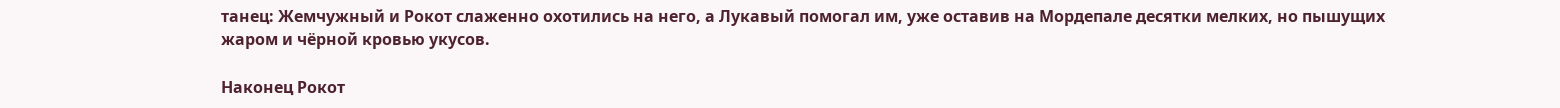танец: Жемчужный и Рокот слаженно охотились на него, а Лукавый помогал им, уже оставив на Мордепале десятки мелких, но пышущих жаром и чёрной кровью укусов.

Наконец Рокот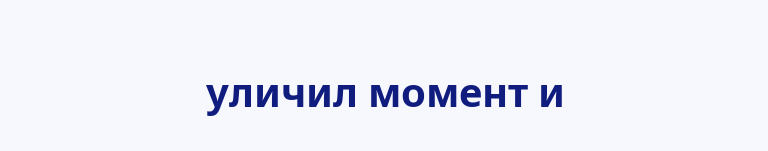уличил момент и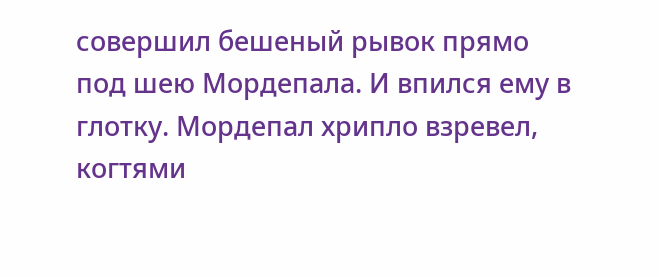совершил бешеный рывок прямо под шею Мордепала. И впился ему в глотку. Мордепал хрипло взревел, когтями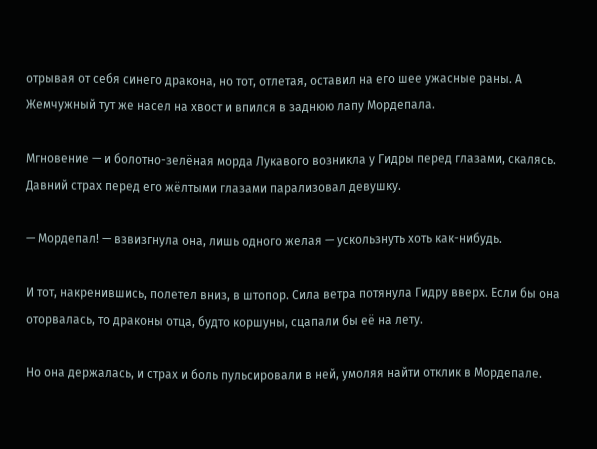отрывая от себя синего дракона, но тот, отлетая, оставил на его шее ужасные раны. А Жемчужный тут же насел на хвост и впился в заднюю лапу Мордепала.

Мгновение — и болотно-зелёная морда Лукавого возникла у Гидры перед глазами, скалясь. Давний страх перед его жёлтыми глазами парализовал девушку.

— Мордепал! — взвизгнула она, лишь одного желая — ускользнуть хоть как-нибудь.

И тот, накренившись, полетел вниз, в штопор. Сила ветра потянула Гидру вверх. Если бы она оторвалась, то драконы отца, будто коршуны, сцапали бы её на лету.

Но она держалась, и страх и боль пульсировали в ней, умоляя найти отклик в Мордепале.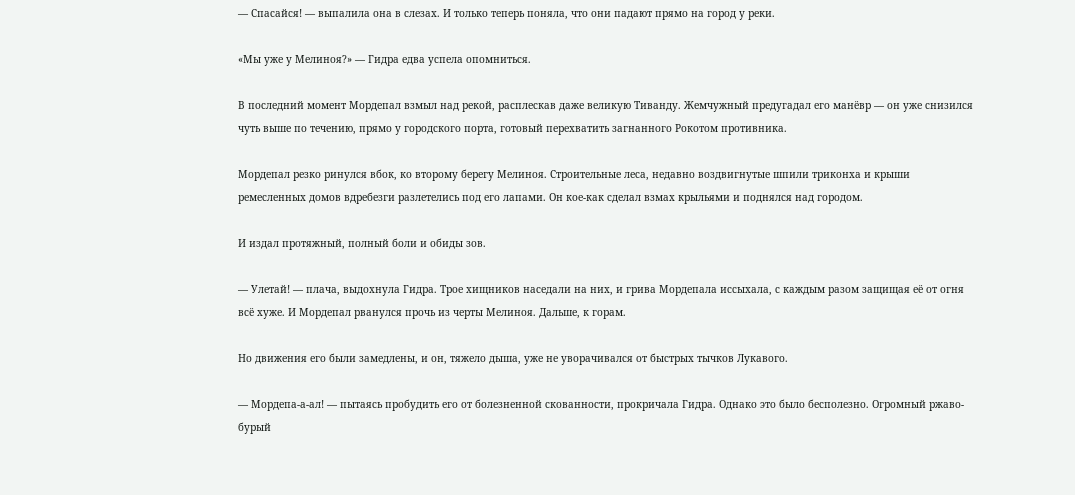— Спасайся! — выпалила она в слезах. И только теперь поняла, что они падают прямо на город у реки.

«Мы уже у Мелиноя?» — Гидра едва успела опомниться.

В последний момент Мордепал взмыл над рекой, расплескав даже великую Тиванду. Жемчужный предугадал его манёвр — он уже снизился чуть выше по течению, прямо у городского порта, готовый перехватить загнанного Рокотом противника.

Мордепал резко ринулся вбок, ко второму берегу Мелиноя. Строительные леса, недавно воздвигнутые шпили триконха и крыши ремесленных домов вдребезги разлетелись под его лапами. Он кое-как сделал взмах крыльями и поднялся над городом.

И издал протяжный, полный боли и обиды зов.

— Улетай! — плача, выдохнула Гидра. Трое хищников наседали на них, и грива Мордепала иссыхала, с каждым разом защищая её от огня всё хуже. И Мордепал рванулся прочь из черты Мелиноя. Дальше, к горам.

Но движения его были замедлены, и он, тяжело дыша, уже не уворачивался от быстрых тычков Лукавого.

— Мордепа-а-ал! — пытаясь пробудить его от болезненной скованности, прокричала Гидра. Однако это было бесполезно. Огромный ржаво-бурый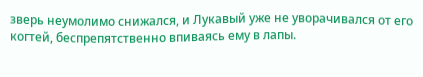зверь неумолимо снижался, и Лукавый уже не уворачивался от его когтей, беспрепятственно впиваясь ему в лапы.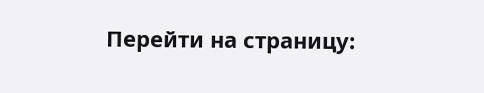Перейти на страницу: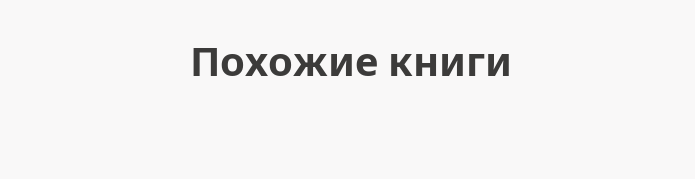Похожие книги